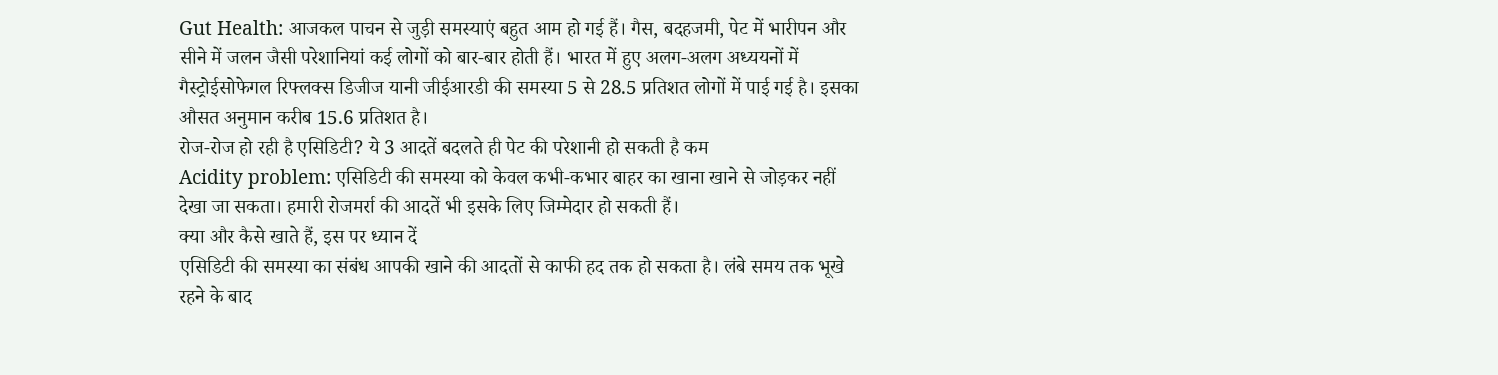Gut Health: आजकल पाचन से जुड़ी समस्याएं बहुत आम हो गई हैं। गैस, बदहजमी, पेट में भारीपन और सीने में जलन जैसी परेशानियां कई लोगों को बार-बार होती हैं। भारत में हुए अलग-अलग अध्ययनों में गैस्ट्रोईसोफेगल रिफ्लक्स डिजीज यानी जीईआरडी की समस्या 5 से 28.5 प्रतिशत लोगों में पाई गई है। इसका औसत अनुमान करीब 15.6 प्रतिशत है।
रोज-रोज हो रही है एसिडिटी? ये 3 आदतें बदलते ही पेट की परेशानी हो सकती है कम
Acidity problem: एसिडिटी की समस्या को केवल कभी-कभार बाहर का खाना खाने से जोड़कर नहीं देखा जा सकता। हमारी रोजमर्रा की आदतें भी इसके लिए जिम्मेदार हो सकती हैं।
क्या और कैसे खाते हैं, इस पर ध्यान दें
एसिडिटी की समस्या का संबंध आपकी खाने की आदतों से काफी हद तक हो सकता है। लंबे समय तक भूखे रहने के बाद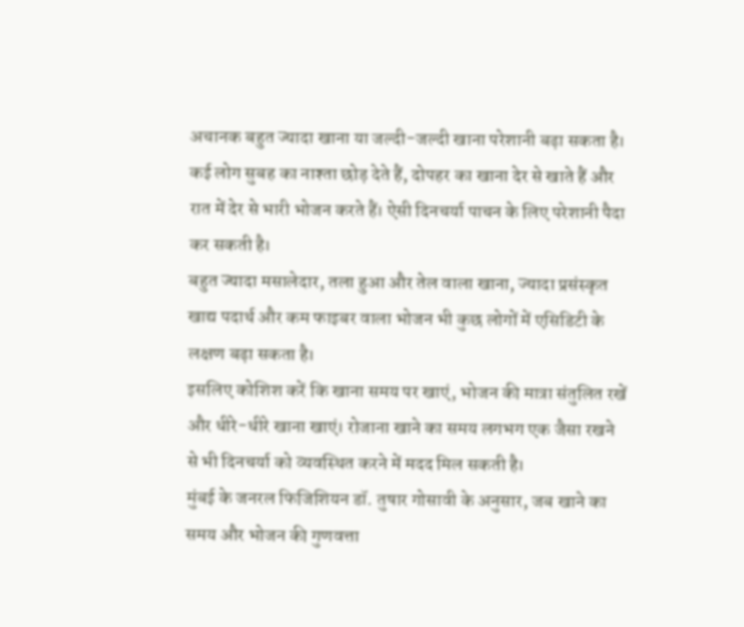अचानक बहुत ज्यादा खाना या जल्दी-जल्दी खाना परेशानी बढ़ा सकता है।
कई लोग सुबह का नाश्ता छोड़ देते हैं, दोपहर का खाना देर से खाते हैं और रात में देर से भारी भोजन करते हैं। ऐसी दिनचर्या पाचन के लिए परेशानी पैदा कर सकती है।
बहुत ज्यादा मसालेदार, तला हुआ और तेल वाला खाना, ज्यादा प्रसंस्कृत खाद्य पदार्थ और कम फाइबर वाला भोजन भी कुछ लोगों में एसिडिटी के लक्षण बढ़ा सकता है।
इसलिए कोशिश करें कि खाना समय पर खाएं, भोजन की मात्रा संतुलित रखें और धीरे-धीरे खाना खाएं। रोजाना खाने का समय लगभग एक जैसा रखने से भी दिनचर्या को व्यवस्थित करने में मदद मिल सकती है।
मुंबई के जनरल फिजिशियन डॉ. तुषार गोसावी के अनुसार, जब खाने का समय और भोजन की गुणवत्ता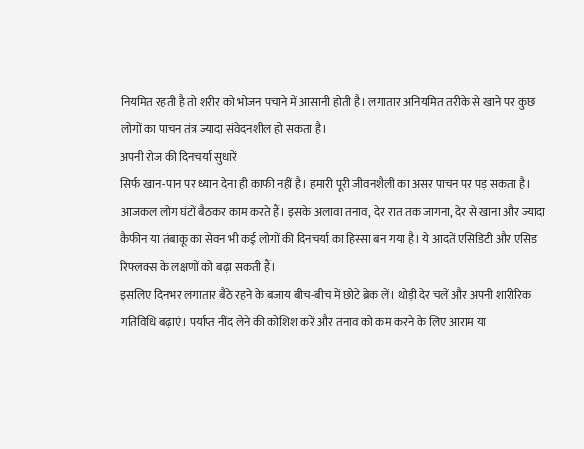नियमित रहती है तो शरीर को भोजन पचाने में आसानी होती है। लगातार अनियमित तरीके से खाने पर कुछ लोगों का पाचन तंत्र ज्यादा संवेदनशील हो सकता है।
अपनी रोज की दिनचर्या सुधारें
सिर्फ खान-पान पर ध्यान देना ही काफी नहीं है। हमारी पूरी जीवनशैली का असर पाचन पर पड़ सकता है।
आजकल लोग घंटों बैठकर काम करते हैं। इसके अलावा तनाव, देर रात तक जागना, देर से खाना और ज्यादा कैफीन या तंबाकू का सेवन भी कई लोगों की दिनचर्या का हिस्सा बन गया है। ये आदतें एसिडिटी और एसिड रिफ्लक्स के लक्षणों को बढ़ा सकती हैं।
इसलिए दिनभर लगातार बैठे रहने के बजाय बीच-बीच में छोटे ब्रेक लें। थोड़ी देर चलें और अपनी शारीरिक गतिविधि बढ़ाएं। पर्याप्त नींद लेने की कोशिश करें और तनाव को कम करने के लिए आराम या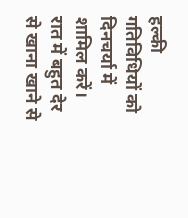हल्की गतिविधियों को दिनचर्या में शामिल करें।
रात में बहुत देर से खाना खाने से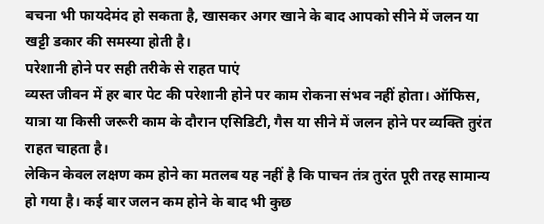बचना भी फायदेमंद हो सकता है, खासकर अगर खाने के बाद आपको सीने में जलन या खट्टी डकार की समस्या होती है।
परेशानी होने पर सही तरीके से राहत पाएं
व्यस्त जीवन में हर बार पेट की परेशानी होने पर काम रोकना संभव नहीं होता। ऑफिस, यात्रा या किसी जरूरी काम के दौरान एसिडिटी, गैस या सीने में जलन होने पर व्यक्ति तुरंत राहत चाहता है।
लेकिन केवल लक्षण कम होने का मतलब यह नहीं है कि पाचन तंत्र तुरंत पूरी तरह सामान्य हो गया है। कई बार जलन कम होने के बाद भी कुछ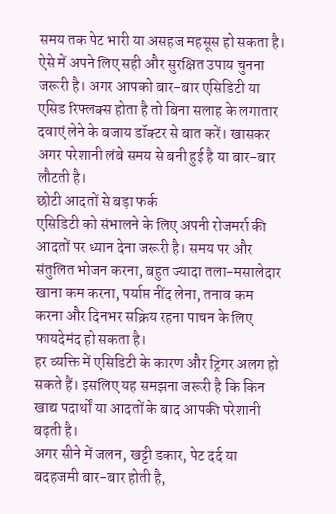समय तक पेट भारी या असहज महसूस हो सकता है।
ऐसे में अपने लिए सही और सुरक्षित उपाय चुनना जरूरी है। अगर आपको बार-बार एसिडिटी या एसिड रिफ्लक्स होता है तो बिना सलाह के लगातार दवाएं लेने के बजाय डॉक्टर से बात करें। खासकर अगर परेशानी लंबे समय से बनी हुई है या बार-बार लौटती है।
छोटी आदतों से बड़ा फर्क
एसिडिटी को संभालने के लिए अपनी रोजमर्रा की आदतों पर ध्यान देना जरूरी है। समय पर और संतुलित भोजन करना, बहुत ज्यादा तला-मसालेदार खाना कम करना, पर्याप्त नींद लेना, तनाव कम करना और दिनभर सक्रिय रहना पाचन के लिए फायदेमंद हो सकता है।
हर व्यक्ति में एसिडिटी के कारण और ट्रिगर अलग हो सकते हैं। इसलिए यह समझना जरूरी है कि किन खाद्य पदार्थों या आदतों के बाद आपकी परेशानी बढ़ती है।
अगर सीने में जलन, खट्टी डकार, पेट दर्द या बदहजमी बार-बार होती है,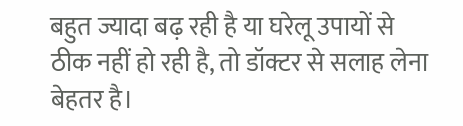बहुत ज्यादा बढ़ रही है या घरेलू उपायों से ठीक नहीं हो रही है, तो डॉक्टर से सलाह लेना बेहतर है।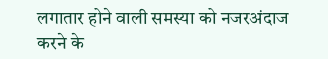लगातार होने वाली समस्या को नजरअंदाज करने के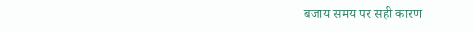बजाय समय पर सही कारण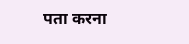पता करना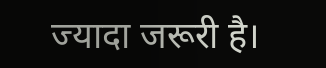ज्यादा जरूरी है।